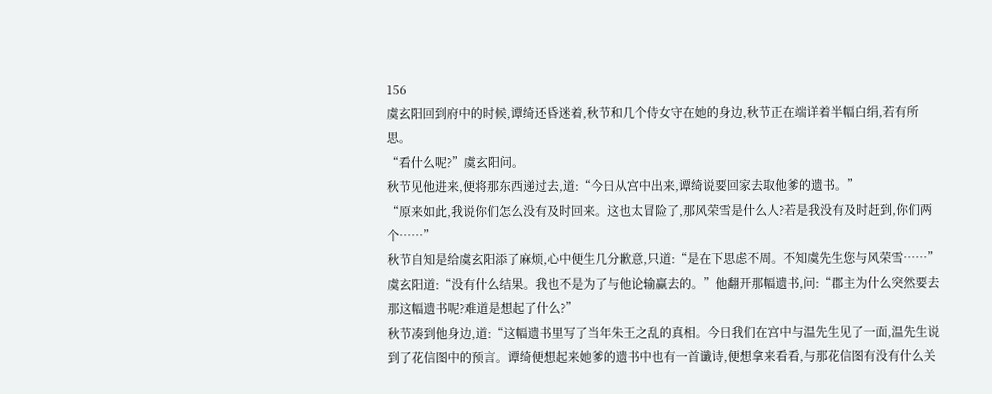156
虞玄阳回到府中的时候,谭绮还昏迷着,秋节和几个侍女守在她的身边,秋节正在端详着半幅白绢,若有所思。
“看什么呢?”虞玄阳问。
秋节见他进来,便将那东西递过去,道:“今日从宫中出来,谭绮说要回家去取他爹的遗书。”
“原来如此,我说你们怎么没有及时回来。这也太冒险了,那风荣雪是什么人?若是我没有及时赶到,你们两个……”
秋节自知是给虞玄阳添了麻烦,心中便生几分歉意,只道:“是在下思虑不周。不知虞先生您与风荣雪……”
虞玄阳道:“没有什么结果。我也不是为了与他论输赢去的。”他翻开那幅遗书,问:“郡主为什么突然要去那这幅遗书呢?难道是想起了什么?”
秋节凑到他身边,道:“这幅遗书里写了当年朱王之乱的真相。今日我们在宫中与温先生见了一面,温先生说到了花信图中的预言。谭绮便想起来她爹的遗书中也有一首谶诗,便想拿来看看,与那花信图有没有什么关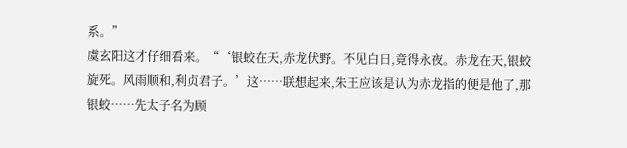系。”
虞玄阳这才仔细看来。“‘银蛟在天,赤龙伏野。不见白日,竟得永夜。赤龙在天,银蛟旋死。风雨顺和,利贞君子。’这……联想起来,朱王应该是认为赤龙指的便是他了,那银蛟……先太子名为顾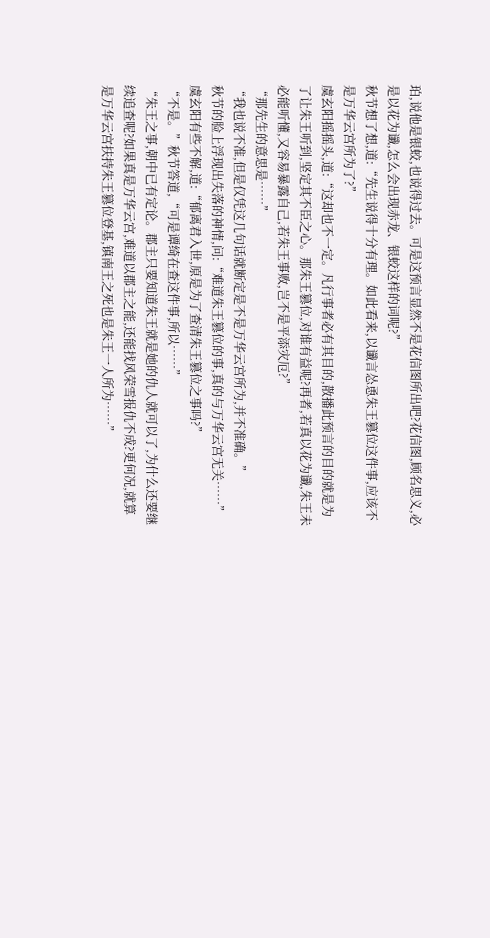珀,说他是银蛟,也说得过去。可是这预言显然不是花信图所出吧?花信图,顾名思义,必是以花为谶,怎么会出现赤龙、银蛟这样的词呢?”
秋节想了想,道:“先生说得十分有理。如此看来,以谶言怂恿朱王篡位这件事,应该不是万华云宫所为了?”
虞玄阳摇摇头,道:“这却也不一定。凡行事者必有其目的,散播此预言的目的就是为了让朱王听到,坚定其不臣之心。那朱王篡位,对谁有益呢?再者,若真以花为谶,朱王未必能听懂,又容易暴露自己,若朱王事败,岂不是平添灾厄?”
“那先生的意思是……”
“我也说不准,但是仅凭这几句话就断定是不是万华云宫所为,并不准确。”
秋节的脸上浮现出失落的神情,问:“难道朱王篡位的事,真的与万华云宫无关……”
虞玄阳有些不解,道:“郁离君入世,原是为了查清朱王篡位之事吗?”
“不是。”秋节答道,“可是谭绮在查这件事,所以……”
“朱王之事,朝中已有定论。郡主只要知道朱王就是她的仇人就可以了,为什么还要继续追查呢?如果真是万华云宫,难道以郡主之能,还能找风荣雪报仇不成?更何况,就算是万华云宫扶持朱王篡位登基,镇南王之死也是朱王一人所为……”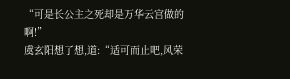“可是长公主之死却是万华云宫做的啊!”
虞玄阳想了想,道:“适可而止吧,风荣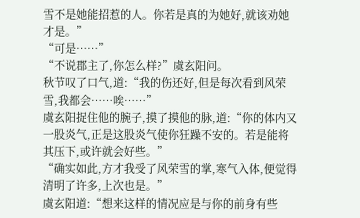雪不是她能招惹的人。你若是真的为她好,就该劝她才是。”
“可是……”
“不说郡主了,你怎么样?”虞玄阳问。
秋节叹了口气,道:“我的伤还好,但是每次看到风荣雪,我都会……唉……”
虞玄阳捉住他的腕子,摸了摸他的脉,道:“你的体内又一股炎气,正是这股炎气使你狂躁不安的。若是能将其压下,或许就会好些。”
“确实如此,方才我受了风荣雪的掌,寒气入体,便觉得清明了许多,上次也是。”
虞玄阳道:“想来这样的情况应是与你的前身有些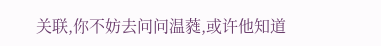关联,你不妨去问问温蕤,或许他知道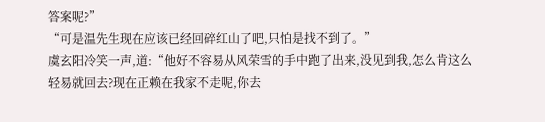答案呢?”
“可是温先生现在应该已经回碎红山了吧,只怕是找不到了。”
虞玄阳冷笑一声,道:“他好不容易从风荣雪的手中跑了出来,没见到我,怎么肯这么轻易就回去?现在正赖在我家不走呢,你去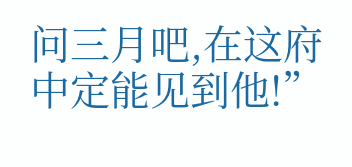问三月吧,在这府中定能见到他!”